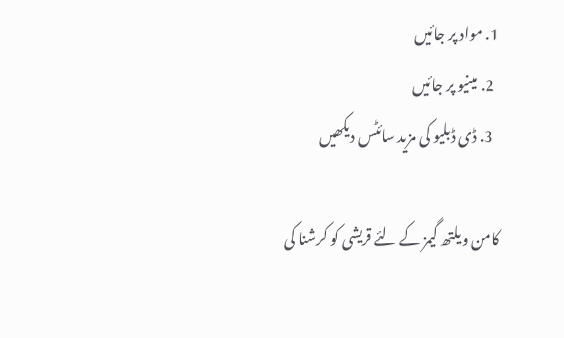1. مواد پر جائیں
  2. مینیو پر جائیں
  3. ڈی ڈبلیو کی مزید سائٹس دیکھیں

کامن ویلتھ گیمز کے لئے قریشی کو کرشنا کی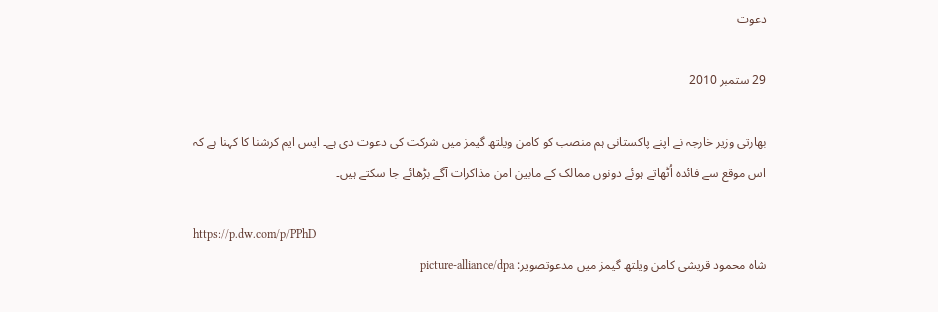دعوت

29 ستمبر 2010

بھارتی وزیر خارجہ نے اپنے پاکستانی ہم منصب کو کامن ویلتھ گیمز میں شرکت کی دعوت دی ہے۔ ایس ایم کرشنا کا کہنا ہے کہ اس موقع سے فائدہ اُٹھاتے ہوئے دونوں ممالک کے مابین امن مذاکرات آگے بڑھائے جا سکتے ہیں۔

https://p.dw.com/p/PPhD
شاہ محمود قریشی کامن ویلتھ گیمز میں مدعوتصویر: picture-alliance/dpa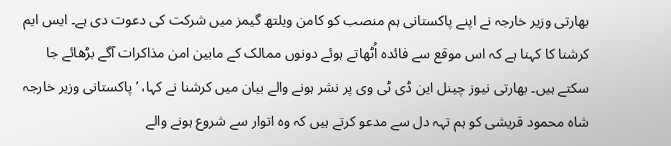بھارتی وزیر خارجہ نے اپنے پاکستانی ہم منصب کو کامن ویلتھ گیمز میں شرکت کی دعوت دی ہے۔ ایس ایم کرشنا کا کہنا ہے کہ اس موقع سے فائدہ اُٹھاتے ہوئے دونوں ممالک کے مابین امن مذاکرات آگے بڑھائے جا سکتے ہیں۔ بھارتی نیوز چینل این ڈی ٹی وی پر نشر ہونے والے بیان میں کرشنا نے کہا، ’ پاکستانی وزیر خارجہ شاہ محمود قریشی کو ہم تہہ دل سے مدعو کرتے ہیں کہ وہ اتوار سے شروع ہونے والے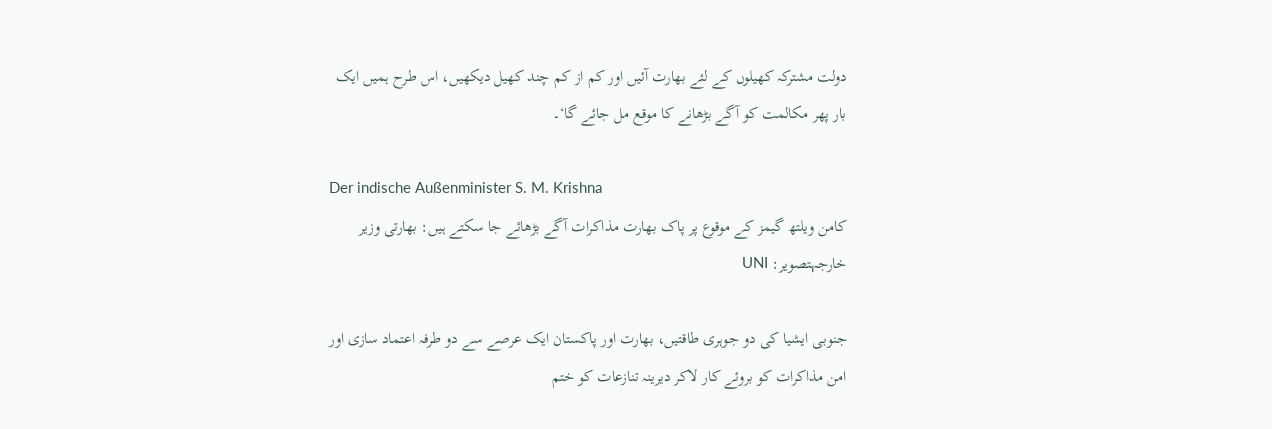دولت مشترکہ کھیلوں کے لئے بھارت آئیں اور کم از کم چند کھیل دیکھیں، اس طرح ہمیں ایک بار پھر مکالمت کو آگے بڑھانے کا موقع مل جائے گا‘۔

Der indische Außenminister S. M. Krishna
کامن ویلتھ گیمز کے موقوع پر پاک بھارت مذاکرات آگے بڑھائے جا سکتے ہیں: بھارتی وزیر خارجہتصویر: UNI

جنوبی ایشیا کی دو جوہری طاقتیں، بھارت اور پاکستان ایک عرصے سے دو طرفہ اعتماد سازی اور امن مذاکرات کو بروئے کار لاکر دیرینہ تنازعات کو ختم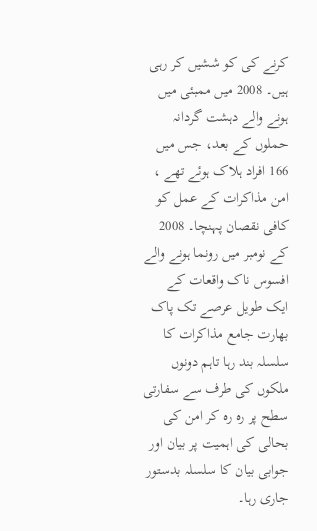کرنے کی کو ششیں کر رہی ہیں۔ 2008 میں ممبئی میں ہونے والے دہشت گردانہ حملوں کے بعد، جس میں 166 افراد ہلاک ہوئے تھے ، امن مذاکرات کے عمل کو کافی نقصان پہنچا۔ 2008 کے نومبر میں رونما ہونے والے افسوس ناک واقعات کے ایک طویل عرصے تک پاک بھارت جامع مذاکرات کا سلسلہ بند رہا تاہم دونوں ملکوں کی طرف سے سفارتی سطح پر رہ رہ کر امن کی بحالی کی اہمیت پر بیان اور جوابی بیان کا سلسلہ بدستور جاری رہا۔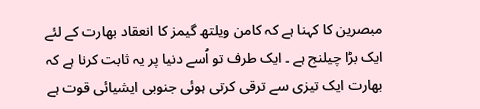مبصرین کا کہنا ہے کہ کامن ویلتھ گیمز کا انعقاد بھارت کے لئے ایک بڑا چیلنج ہے ۔ ایک طرف تو اُسے دنیا پر یہ ثابت کرنا ہے کہ بھارت ایک تیزی سے ترقی کرتی ہوئی جنوبی ایشیائی قوت ہے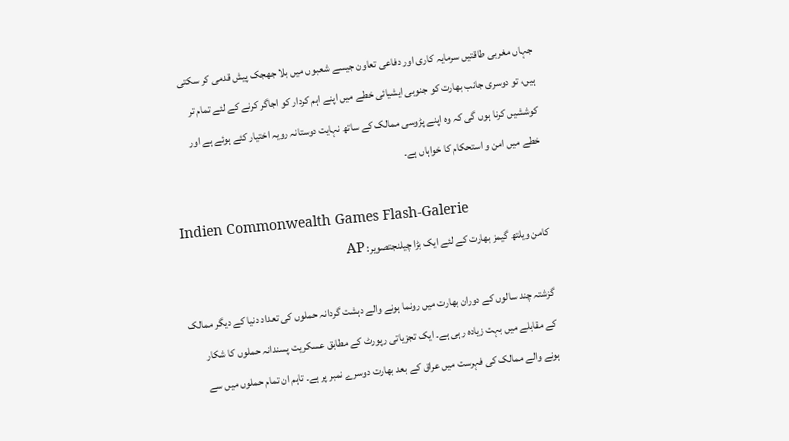جہاں مغربی طاقتیں سرمایہ کاری اور دفاعی تعاون جیسے شعبوں میں بلا جھجک پیش قدمی کر سکتی ہیں، تو دوسری جانب بھارت کو جنوبی ایشیائی خطے میں اپنے اہم کردار کو اجاگر کرنے کے لئے تمام تر کوششیں کرنا ہوں گی کہ وہ اپنے پڑوسی ممالک کے ساتھ نہایت دوستانہ رویہ اختیار کئے ہوئے ہے اور خطے میں امن و استحکام کا خواہاں ہے۔

Indien Commonwealth Games Flash-Galerie
کامن ویلتھ گیمز بھارت کے لئے ایک بڑا چیلنجتصویر: AP

گزشتہ چند سالوں کے دوران بھارت میں رونما ہونے والے دہشت گردانہ حملوں کی تعداد دنیا کے دیگر ممالک کے مقابلے میں بہت زیادہ رہی ہے۔ ایک تجزیاتی رپورٹ کے مطابق عسکریت پسندانہ حملوں کا شکار ہونے والے ممالک کی فہرست میں عراق کے بعد بھارت دوسرے نمبر پر ہے۔ تاہم ان تمام حملوں میں سے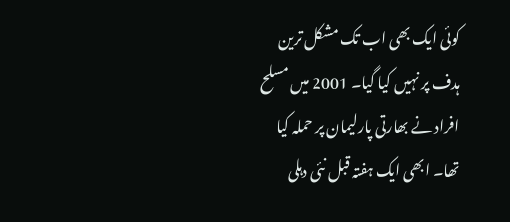کوئی ایک بھی اب تک مشکل ترین ہدف پر نہیں کیا گیا۔ 2001 میں مسلح افراد نے بھارتی پارلیمان پر حملہ کیا تھا۔ ابھی ایک ہفتہ قبل نئی دہلی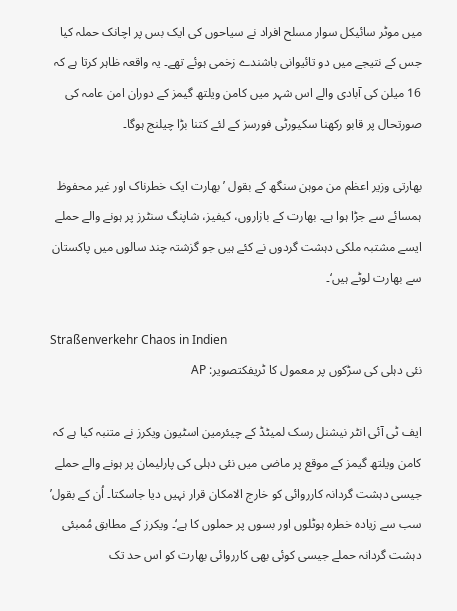میں موٹر سائیکل سوار مسلح افراد نے سیاحوں کی ایک بس پر اچانک حملہ کیا جس کے نتیجے میں دو تائیوانی باشندے زخمی ہوئے تھے۔ یہ واقعہ ظاہر کرتا ہے کہ 16 میلن کی آبادی والے اس شہر میں کامن ویلتھ گیمز کے دوران امن عامہ کی صورتحال پر قابو رکھنا سکیورٹی فورسز کے لئے کتنا بڑا چیلنج ہوگا۔

بھارتی وزیر اعظم من موہن سنگھ کے بقول ’ بھارت ایک خطرناک اور غیر محفوظ ہمسائے سے جڑا ہوا ہے۔ بھارت کے بازاروں، کیفیز، شاپنگ سنٹرز پر ہونے والے حملے ایسے مشتبہ ملکی دہشت گردوں نے کئے ہیں جو گزشتہ چند سالوں میں پاکستان سے بھارت لوٹے ہیں‘۔

Straßenverkehr Chaos in Indien
نئی دہلی کی سڑکوں پر معمول کا ٹریفکتصویر: AP

ایف ٹی آئی انٹر نیشنل رسک لمیٹڈ کے چیئرمین اسٹیون ویکرز نے متنبہ کیا ہے کہ کامن ویلتھ گیمز کے موقع پر ماضی میں نئی دہلی کی پارلیمان پر ہونے والے حملے جیسی دہشت گردانہ کارروائی کو خارج الامکان قرار نہیں دیا جاسکتا۔ اُن کے بقول’ سب سے زیادہ خطرہ ہوٹلوں اور بسوں پر حملوں کا ہے‘۔ ویکرز کے مطابق مُمبئی دہشت گردانہ حملے جیسی کوئی بھی کارروائی بھارت کو اس حد تک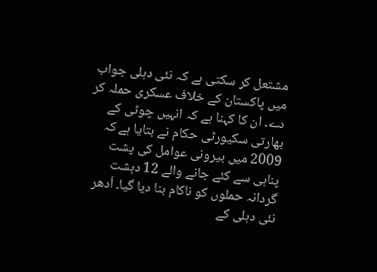مشتعل کر سکتی ہے کہ نئی دہلی جواب میں پاکستان کے خلاف عسکری حملہ کر دے۔ ان کا کہنا ہے کہ انہیں چوٹی کے بھارتی سکیورٹی حکام نے بتایا ہے کہ 2009 میں بیرونی عوامل کی پشت پناہی سے کئے جانے والے 12 دہشت گردانہ حملوں کو ناکام بنا دیا گیا۔ اُدھر نئی دہلی کے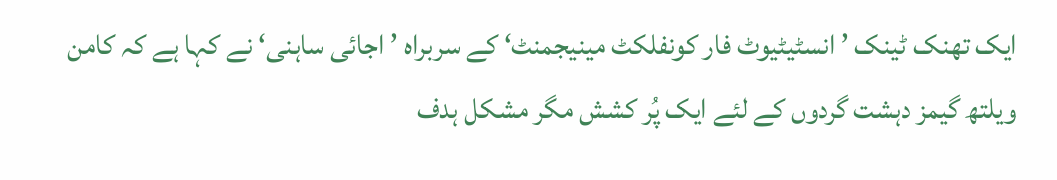ایک تھنک ٹینک ’ انسٹیٹیوٹ فار کونفلکٹ مینیجمنٹ‘ کے سربراہ ’ اجائی ساہنی‘ نے کہا ہے کہ کامن ویلتھ گیمز دہشت گردوں کے لئے ایک پُر کشش مگر مشکل ہدف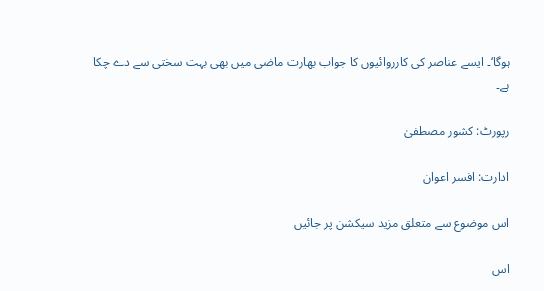ہوگا‘۔ ایسے عناصر کی کارروائیوں کا جواب بھارت ماضی میں بھی بہت سختی سے دے چکا ہے۔

رپورٹ: کشور مصطفیٰ

ادارت: افسر اعوان

اس موضوع سے متعلق مزید سیکشن پر جائیں

اس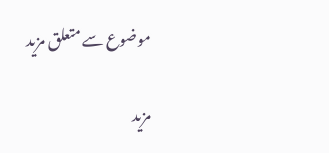موضوع سے متعلق مزید

مزید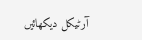آرٹیکل دیکھائیں